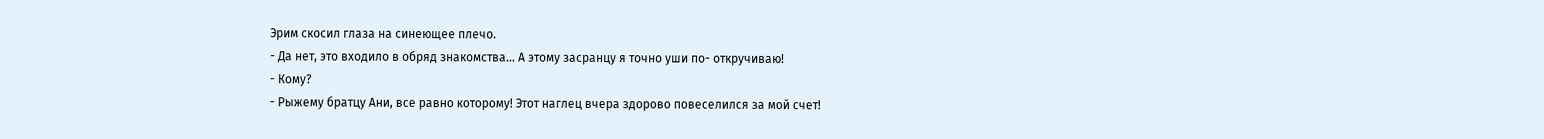Эрим скосил глаза на синеющее плечо.
- Да нет, это входило в обряд знакомства… А этому засранцу я точно уши по- откручиваю!
- Кому?
- Рыжему братцу Ани, все равно которому! Этот наглец вчера здорово повеселился за мой счет!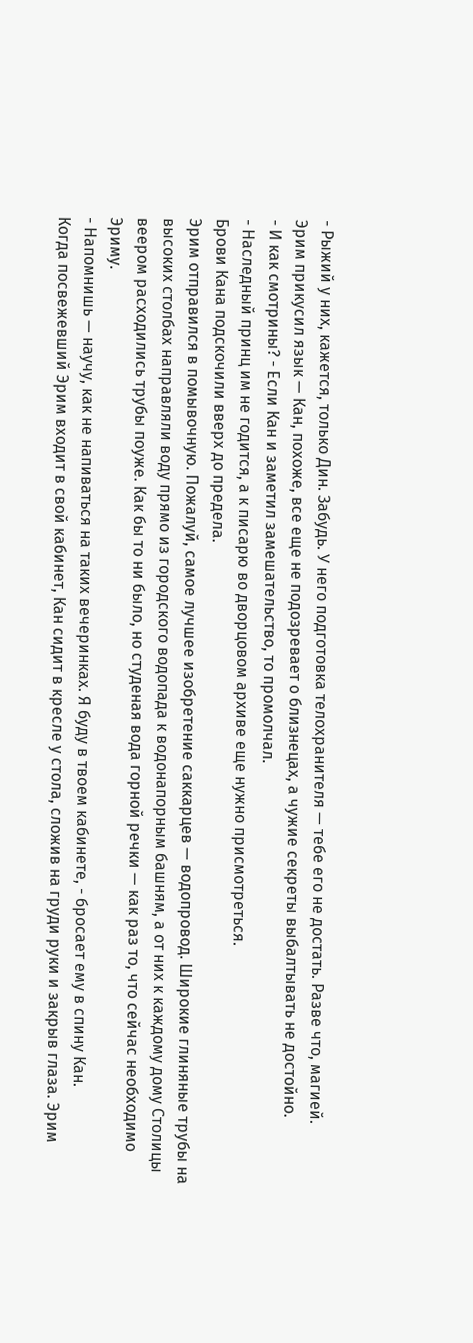- Рыжий у них, кажется, только Дин. Забудь. У него подготовка телохранителя — тебе его не достать. Разве что, магией.
Эрим прикусил язык — Кан, похоже, все еще не подозревает о близнецах, а чужие секреты выбалтывать не достойно.
- И как смотрины? - Если Кан и заметил замешательство, то промолчал.
- Наследный принц им не годится, а к писарю во дворцовом архиве еще нужно присмотреться.
Брови Кана подскочили вверх до предела.
Эрим отправился в помывочную. Пожалуй, самое лучшее изобретение саккарцев — водопровод. Широкие глиняные трубы на высоких столбах направляли воду прямо из городского водопада к водонапорным башням, а от них к каждому дому Столицы веером расходились трубы поуже. Как бы то ни было, но студеная вода горной речки — как раз то, что сейчас необходимо Эриму.
- Напомнишь — научу, как не напиваться на таких вечеринках. Я буду в твоем кабинете, - бросает ему в спину Кан.
Когда посвежевший Эрим входит в свой кабинет, Кан сидит в кресле у стола, сложив на груди руки и закрыв глаза. Эрим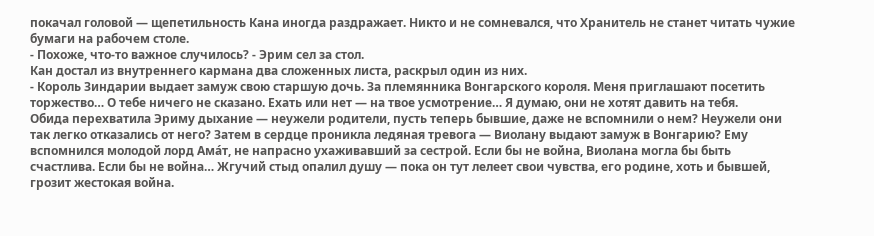покачал головой — щепетильность Кана иногда раздражает. Никто и не сомневался, что Хранитель не станет читать чужие бумаги на рабочем столе.
- Похоже, что-то важное случилось? - Эрим сел за стол.
Кан достал из внутреннего кармана два сложенных листа, раскрыл один из них.
- Король Зиндарии выдает замуж свою старшую дочь. За племянника Вонгарского короля. Меня приглашают посетить торжество… О тебе ничего не сказано. Ехать или нет — на твое усмотрение… Я думаю, они не хотят давить на тебя.
Обида перехватила Эриму дыхание — неужели родители, пусть теперь бывшие, даже не вспомнили о нем? Неужели они так легко отказались от него? Затем в сердце проникла ледяная тревога — Виолану выдают замуж в Вонгарию? Ему вспомнился молодой лорд Ама́т, не напрасно ухаживавший за сестрой. Если бы не война, Виолана могла бы быть счастлива. Если бы не война… Жгучий стыд опалил душу — пока он тут лелеет свои чувства, его родине, хоть и бывшей, грозит жестокая война.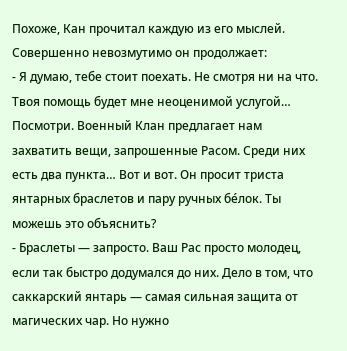Похоже, Кан прочитал каждую из его мыслей. Совершенно невозмутимо он продолжает:
- Я думаю, тебе стоит поехать. Не смотря ни на что. Твоя помощь будет мне неоценимой услугой… Посмотри. Военный Клан предлагает нам захватить вещи, запрошенные Расом. Среди них есть два пункта… Вот и вот. Он просит триста янтарных браслетов и пару ручных бе́лок. Ты можешь это объяснить?
- Браслеты — запросто. Ваш Рас просто молодец, если так быстро додумался до них. Дело в том, что саккарский янтарь — самая сильная защита от магических чар. Но нужно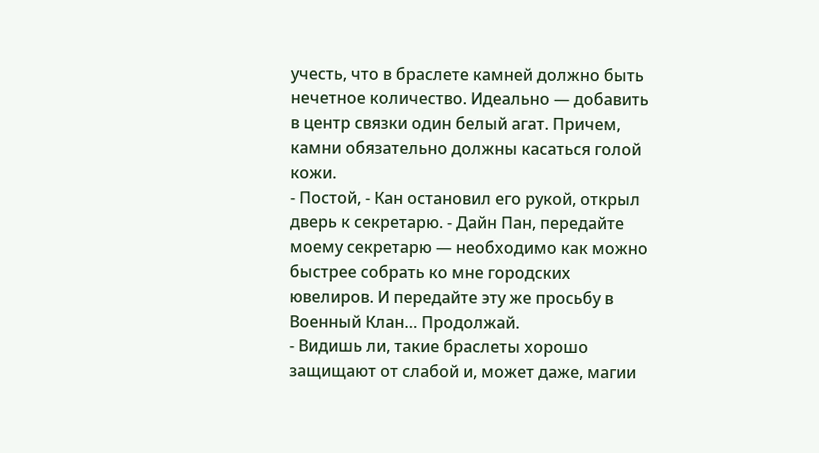учесть, что в браслете камней должно быть нечетное количество. Идеально — добавить в центр связки один белый агат. Причем, камни обязательно должны касаться голой кожи.
- Постой, - Кан остановил его рукой, открыл дверь к секретарю. - Дайн Пан, передайте моему секретарю — необходимо как можно быстрее собрать ко мне городских ювелиров. И передайте эту же просьбу в Военный Клан… Продолжай.
- Видишь ли, такие браслеты хорошо защищают от слабой и, может даже, магии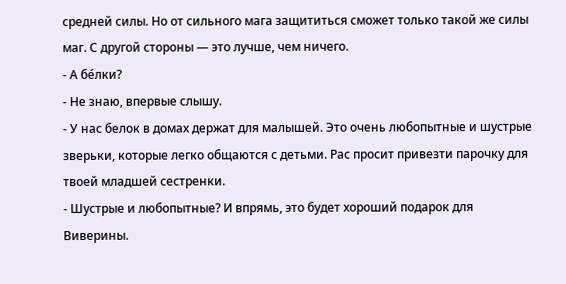средней силы. Но от сильного мага защититься сможет только такой же силы маг. С другой стороны — это лучше, чем ничего.
- А бе́лки?
- Не знаю, впервые слышу.
- У нас белок в домах держат для малышей. Это очень любопытные и шустрые зверьки, которые легко общаются с детьми. Рас просит привезти парочку для твоей младшей сестренки.
- Шустрые и любопытные? И впрямь, это будет хороший подарок для Виверины.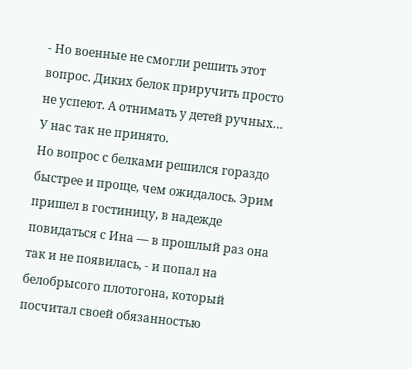- Но военные не смогли решить этот вопрос. Диких белок приручить просто не успеют. А отнимать у детей ручных… У нас так не принято.
Но вопрос с белками решился гораздо быстрее и проще, чем ожидалось. Эрим пришел в гостиницу, в надежде повидаться с Ина — в прошлый раз она так и не появилась, - и попал на белобрысого плотогона, который посчитал своей обязанностью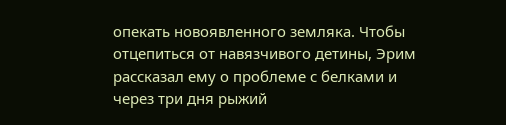опекать новоявленного земляка. Чтобы отцепиться от навязчивого детины, Эрим рассказал ему о проблеме с белками и через три дня рыжий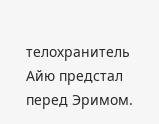телохранитель Айю предстал перед Эримом.